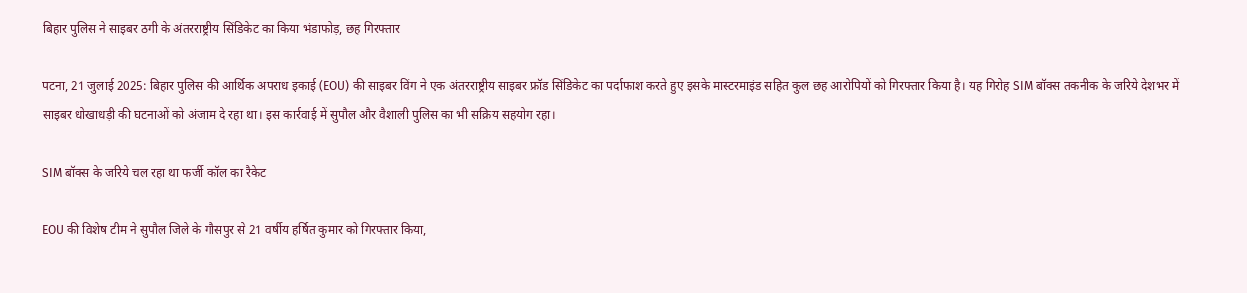बिहार पुलिस ने साइबर ठगी के अंतरराष्ट्रीय सिंडिकेट का किया भंडाफोड़, छह गिरफ्तार

पटना, 21 जुलाई 2025: बिहार पुलिस की आर्थिक अपराध इकाई (EOU) की साइबर विंग ने एक अंतरराष्ट्रीय साइबर फ्रॉड सिंडिकेट का पर्दाफाश करते हुए इसके मास्टरमाइंड सहित कुल छह आरोपियों को गिरफ्तार किया है। यह गिरोह SIM बॉक्स तकनीक के जरिये देशभर में साइबर धोखाधड़ी की घटनाओं को अंजाम दे रहा था। इस कार्रवाई में सुपौल और वैशाली पुलिस का भी सक्रिय सहयोग रहा।

SIM बॉक्स के जरिये चल रहा था फर्जी कॉल का रैकेट

EOU की विशेष टीम ने सुपौल जिले के गौसपुर से 21 वर्षीय हर्षित कुमार को गिरफ्तार किया,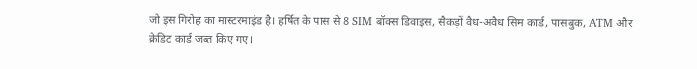जो इस गिरोह का मास्टरमाइंड है। हर्षित के पास से 8 SIM बॉक्स डिवाइस, सैकड़ों वैध-अवैध सिम कार्ड, पासबुक, ATM और क्रेडिट कार्ड जब्त किए गए।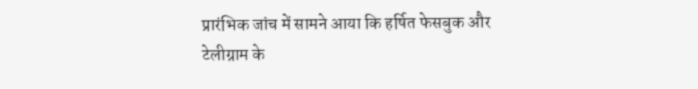प्रारंभिक जांच में सामने आया कि हर्षित फेसबुक और टेलीग्राम के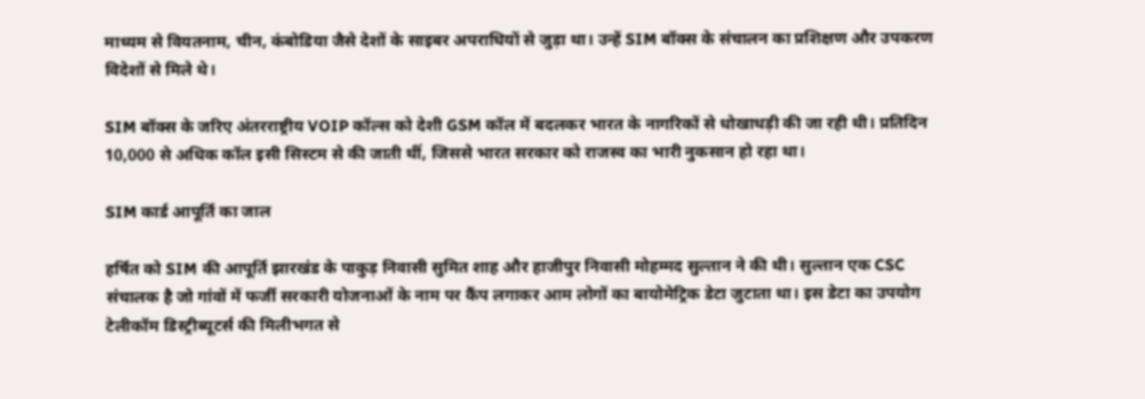माध्यम से वियतनाम, चीन, कंबोडिया जैसे देशों के साइबर अपराधियों से जुड़ा था। उन्हें SIM बॉक्स के संचालन का प्रशिक्षण और उपकरण विदेशों से मिले थे।

SIM बॉक्स के जरिए अंतरराष्ट्रीय VOIP कॉल्स को देशी GSM कॉल में बदलकर भारत के नागरिकों से धोखाधड़ी की जा रही थी। प्रतिदिन 10,000 से अधिक कॉल इसी सिस्टम से की जाती थीं, जिससे भारत सरकार को राजस्व का भारी नुकसान हो रहा था।

SIM कार्ड आपूर्ति का जाल

हर्षित को SIM की आपूर्ति झारखंड के पाकुड़ निवासी सुमित शाह और हाजीपुर निवासी मोहम्मद सुल्तान ने की थी। सुल्तान एक CSC संचालक है जो गांवों में फर्जी सरकारी योजनाओं के नाम पर कैंप लगाकर आम लोगों का बायोमेट्रिक डेटा जुटाता था। इस डेटा का उपयोग टेलीकॉम डिस्ट्रीब्यूटर्स की मिलीभगत से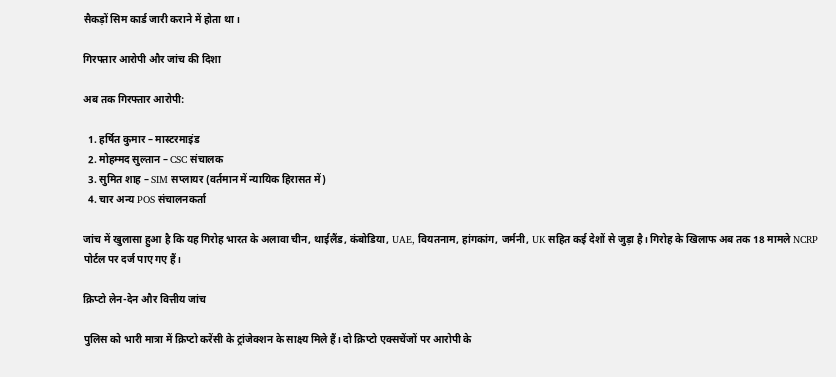सैकड़ों सिम कार्ड जारी कराने में होता था।

गिरफ्तार आरोपी और जांच की दिशा

अब तक गिरफ्तार आरोपी:

  1. हर्षित कुमार – मास्टरमाइंड
  2. मोहम्मद सुल्तान – CSC संचालक
  3. सुमित शाह – SIM सप्लायर (वर्तमान में न्यायिक हिरासत में)
  4. चार अन्य POS संचालनकर्ता

जांच में खुलासा हुआ है कि यह गिरोह भारत के अलावा चीन, थाईलैंड, कंबोडिया, UAE, वियतनाम, हांगकांग, जर्मनी, UK सहित कई देशों से जुड़ा है। गिरोह के खिलाफ अब तक 18 मामले NCRP पोर्टल पर दर्ज पाए गए हैं।

क्रिप्टो लेन-देन और वित्तीय जांच

पुलिस को भारी मात्रा में क्रिप्टो करेंसी के ट्रांजेक्शन के साक्ष्य मिले हैं। दो क्रिप्टो एक्सचेंजों पर आरोपी के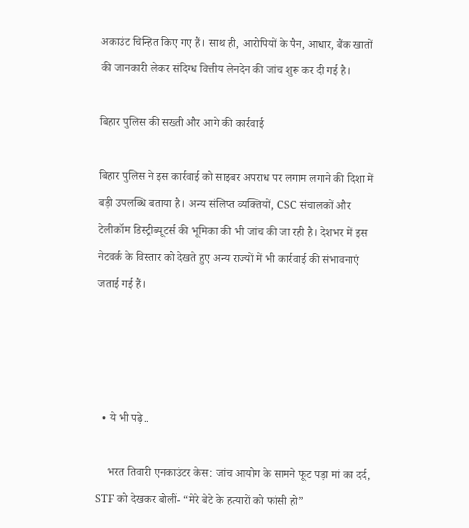अकाउंट चिन्हित किए गए हैं। साथ ही, आरोपियों के पैन, आधार, बैंक खातों की जानकारी लेकर संदिग्ध वित्तीय लेनदेन की जांच शुरू कर दी गई है।

बिहार पुलिस की सख्ती और आगे की कार्रवाई

बिहार पुलिस ने इस कार्रवाई को साइबर अपराध पर लगाम लगाने की दिशा में बड़ी उपलब्धि बताया है। अन्य संलिप्त व्यक्तियों, CSC संचालकों और टेलीकॉम डिस्ट्रीब्यूटर्स की भूमिका की भी जांच की जा रही है। देशभर में इस नेटवर्क के विस्तार को देखते हुए अन्य राज्यों में भी कार्रवाई की संभावनाएं जताई गई हैं।




  • ये भी पढ़े..

    भरत तिवारी एनकाउंटर केस: जांच आयोग के सामने फूट पड़ा मां का दर्द, STF को देखकर बोलीं- “मेरे बेटे के हत्यारों को फांसी हो”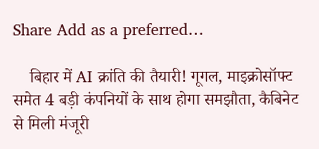Share Add as a preferred…

    बिहार में AI क्रांति की तैयारी! गूगल, माइक्रोसॉफ्ट समेत 4 बड़ी कंपनियों के साथ होगा समझौता, कैबिनेट से मिली मंजूरी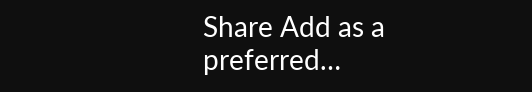Share Add as a preferred…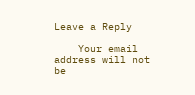Leave a Reply

    Your email address will not be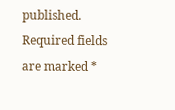published. Required fields are marked *